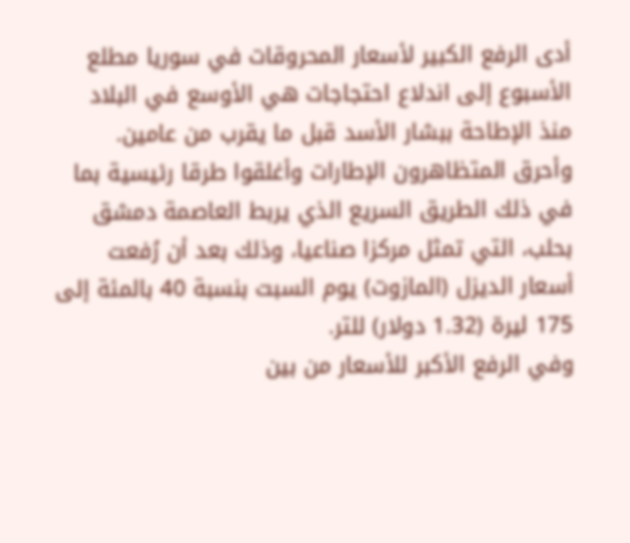أدى الرفع الكبير لأسعار المحروقات في سوريا مطلع الأسبوع إلى اندلاع احتجاجات هي الأوسع في البلاد منذ الإطاحة ببشار الأسد قبل ما يقرب من عامين.
وأحرق المتظاهرون الإطارات وأغلقوا طرقا رئيسية بما في ذلك الطريق السريع الذي يربط العاصمة دمشق بحلب، التي تمثل مركزا صناعيا، وذلك بعد أن رُفعت أسعار الديزل (المازوت) يوم السبت بنسبة 40 بالمئة إلى 175 ليرة (1.32 دولار) للتر.
وفي الرفع الأكبر للأسعار من بين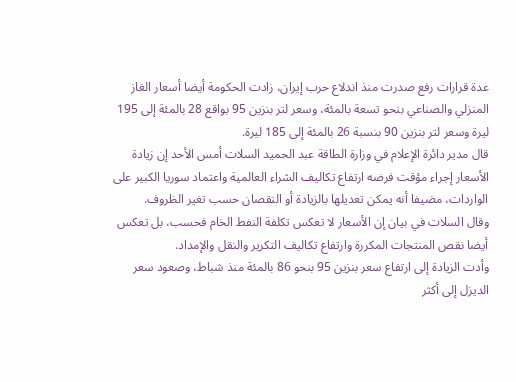عدة قرارات رفع صدرت منذ اندلاع حرب إيران، زادت الحكومة أيضا أسعار الغاز المنزلي والصناعي بنحو تسعة بالمئة، وسعر لتر بنزين 95 بواقع 28 بالمئة إلى 195 ليرة وسعر لتر بنزين 90 بنسبة 26 بالمئة إلى 185 ليرة.
قال مدير دائرة الإعلام في وزارة الطاقة عبد الحميد السلات أمس الأحد إن زيادة الأسعار إجراء مؤقت فرضه ارتفاع تكاليف الشراء العالمية واعتماد سوريا الكبير على الواردات، مضيفا أنه يمكن تعديلها بالزيادة أو النقصان حسب تغير الظروف.
وقال السلات في بيان إن الأسعار لا تعكس تكلفة النفط الخام فحسب، بل تعكس أيضا نقص المنتجات المكررة وارتفاع تكاليف التكرير والنقل والإمداد.
وأدت الزيادة إلى ارتفاع سعر بنزين 95 بنحو 86 بالمئة منذ شباط، وصعود سعر الديزل إلى أكثر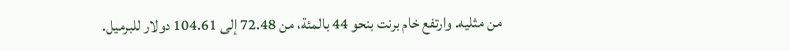من مثليه. وارتفع خام برنت بنحو 44 بالمئة، من 72.48 إلى 104.61 دولار للبرميل.